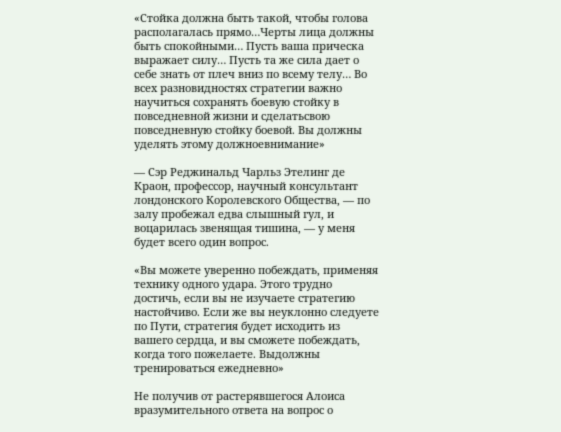«Стойка должна быть такой, чтобы голова располагалась прямо…Черты лица должны быть спокойными… Пусть ваша прическа выражает силу… Пусть та же сила дает о себе знать от плеч вниз по всему телу… Во всех разновидностях стратегии важно научиться сохранять боевую стойку в повседневной жизни и сделатьсвою повседневную стойку боевой. Вы должны уделять этому должноевнимание»

— Сэр Реджинальд Чарльз Этелинг де Краон, профессор, научный консультант лондонского Королевского Общества, — по залу пробежал едва слышный гул, и воцарилась звенящая тишина, — у меня будет всего один вопрос.

«Вы можете уверенно побеждать, применяя технику одного удара. Этого трудно достичь, если вы не изучаете стратегию настойчиво. Если же вы неуклонно следуете по Пути, стратегия будет исходить из вашего сердца, и вы сможете побеждать, когда того пожелаете. Выдолжны тренироваться ежедневно»

Не получив от растерявшегося Алоиса вразумительного ответа на вопрос о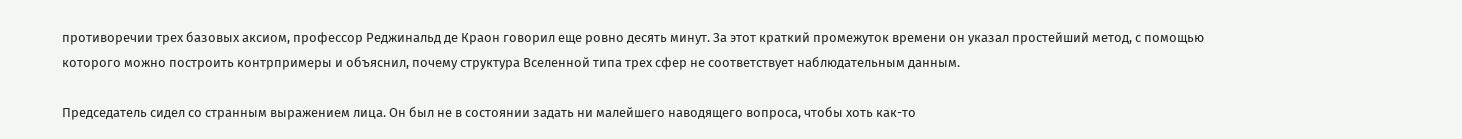противоречии трех базовых аксиом, профессор Реджинальд де Краон говорил еще ровно десять минут. За этот краткий промежуток времени он указал простейший метод, с помощью которого можно построить контрпримеры и объяснил, почему структура Вселенной типа трех сфер не соответствует наблюдательным данным.

Председатель сидел со странным выражением лица. Он был не в состоянии задать ни малейшего наводящего вопроса, чтобы хоть как-то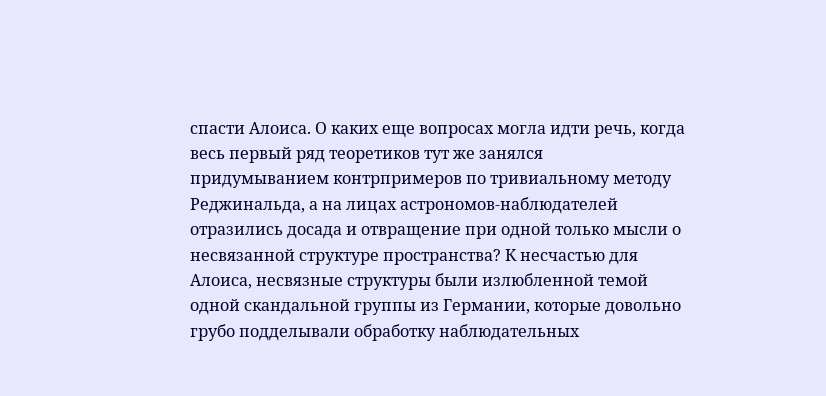спасти Алоиса. О каких еще вопросах могла идти речь, когда весь первый ряд теоретиков тут же занялся придумыванием контрпримеров по тривиальному методу Реджинальда, а на лицах астрономов-наблюдателей отразились досада и отвращение при одной только мысли о несвязанной структуре пространства? К несчастью для Алоиса, несвязные структуры были излюбленной темой одной скандальной группы из Германии, которые довольно грубо подделывали обработку наблюдательных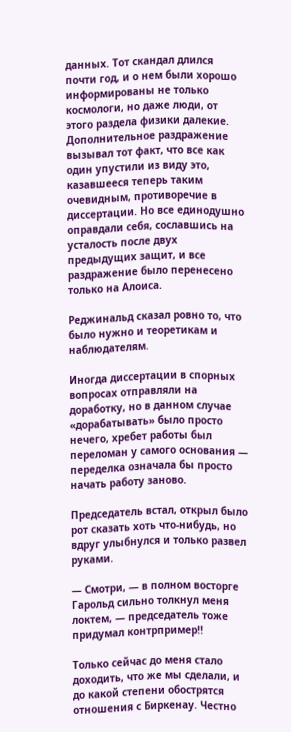данных. Тот скандал длился почти год, и о нем были хорошо информированы не только космологи, но даже люди, от этого раздела физики далекие. Дополнительное раздражение вызывал тот факт, что все как один упустили из виду это, казавшееся теперь таким очевидным, противоречие в диссертации. Но все единодушно оправдали себя, сославшись на усталость после двух предыдущих защит, и все раздражение было перенесено только на Алоиса.

Реджинальд сказал ровно то, что было нужно и теоретикам и наблюдателям.

Иногда диссертации в спорных вопросах отправляли на доработку, но в данном случае «дорабатывать» было просто нечего, хребет работы был переломан у самого основания — переделка означала бы просто начать работу заново.

Председатель встал, открыл было рот сказать хоть что-нибудь, но вдруг улыбнулся и только развел руками.

— Смотри, — в полном восторге Гарольд сильно толкнул меня локтем, — председатель тоже придумал контрпример!!

Только сейчас до меня стало доходить, что же мы сделали, и до какой степени обострятся отношения с Биркенау. Честно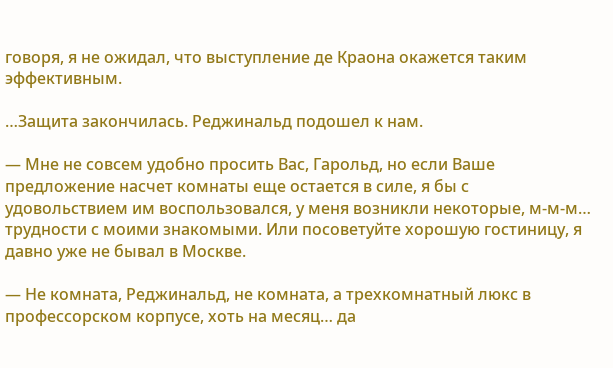говоря, я не ожидал, что выступление де Краона окажется таким эффективным.

…Защита закончилась. Реджинальд подошел к нам.

— Мне не совсем удобно просить Вас, Гарольд, но если Ваше предложение насчет комнаты еще остается в силе, я бы с удовольствием им воспользовался, у меня возникли некоторые, м-м-м… трудности с моими знакомыми. Или посоветуйте хорошую гостиницу, я давно уже не бывал в Москве.

— Не комната, Реджинальд, не комната, а трехкомнатный люкс в профессорском корпусе, хоть на месяц… да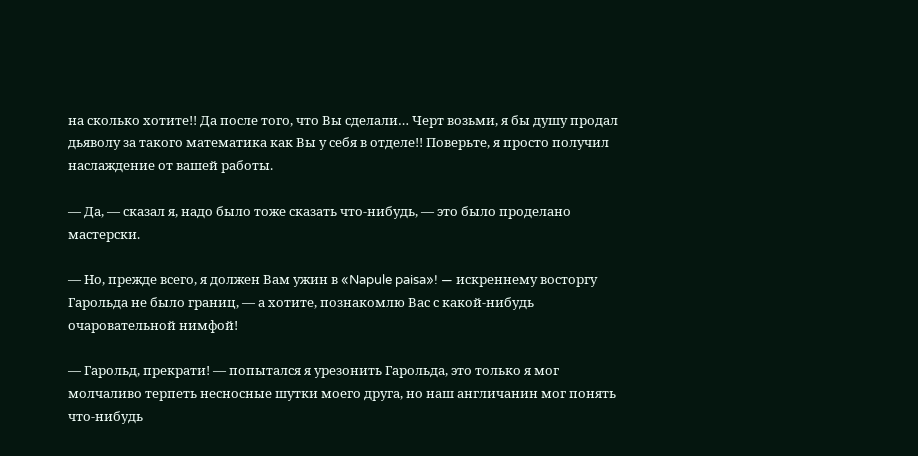на сколько хотите!! Да после того, что Вы сделали… Черт возьми, я бы душу продал дьяволу за такого математика как Вы у себя в отделе!! Поверьте, я просто получил наслаждение от вашей работы.

— Да, — сказал я, надо было тоже сказать что-нибудь, — это было проделано мастерски.

— Но, прежде всего, я должен Вам ужин в «Napule paisa»! — искреннему восторгу Гарольда не было границ, — а хотите, познакомлю Вас с какой-нибудь очаровательной нимфой!

— Гарольд, прекрати! — попытался я урезонить Гарольда, это только я мог молчаливо терпеть несносные шутки моего друга, но наш англичанин мог понять что-нибудь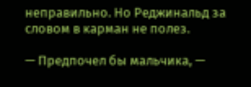неправильно. Но Реджинальд за словом в карман не полез.

— Предпочел бы мальчика, —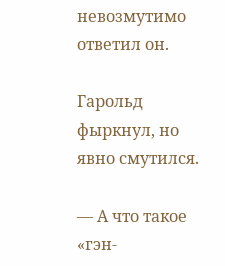невозмутимо ответил он.

Гарольд фыркнул, но явно смутился.

— А что такое «гэн-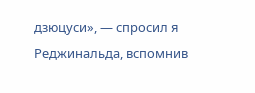дзюцуси», — спросил я Реджинальда, вспомнив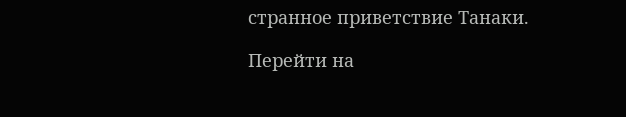странное приветствие Танаки.

Перейти на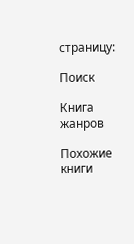страницу:

Поиск

Книга жанров

Похожие книги